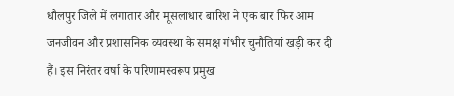धौलपुर जिले में लगातार और मूसलाधार बारिश ने एक बार फिर आम जनजीवन और प्रशासनिक व्यवस्था के समक्ष गंभीर चुनौतियां खड़ी कर दी हैं। इस निरंतर वर्षा के परिणामस्वरूप प्रमुख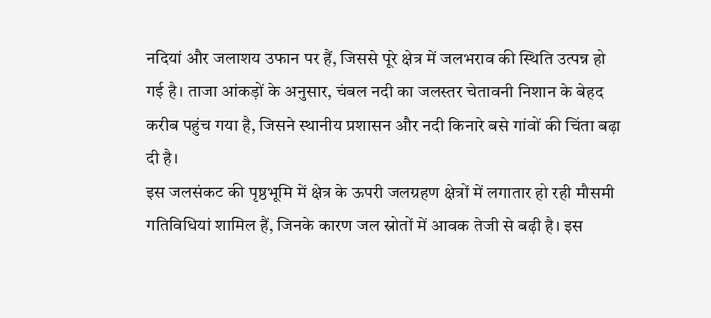नदियां और जलाशय उफान पर हैं, जिससे पूरे क्षेत्र में जलभराव की स्थिति उत्पन्न हो गई है। ताजा आंकड़ों के अनुसार, चंबल नदी का जलस्तर चेतावनी निशान के बेहद करीब पहुंच गया है, जिसने स्थानीय प्रशासन और नदी किनारे बसे गांवों की चिंता बढ़ा दी है।
इस जलसंकट की पृष्ठभूमि में क्षेत्र के ऊपरी जलग्रहण क्षेत्रों में लगातार हो रही मौसमी गतिविधियां शामिल हैं, जिनके कारण जल स्रोतों में आवक तेजी से बढ़ी है। इस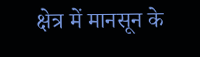क्षेत्र में मानसून के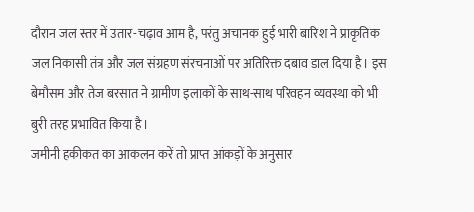दौरान जल स्तर में उतार-चढ़ाव आम है, परंतु अचानक हुई भारी बारिश ने प्राकृतिक जल निकासी तंत्र और जल संग्रहण संरचनाओं पर अतिरिक्त दबाव डाल दिया है। इस बेमौसम और तेज बरसात ने ग्रामीण इलाकों के साथ-साथ परिवहन व्यवस्था को भी बुरी तरह प्रभावित किया है।
जमीनी हकीकत का आकलन करें तो प्राप्त आंकड़ों के अनुसार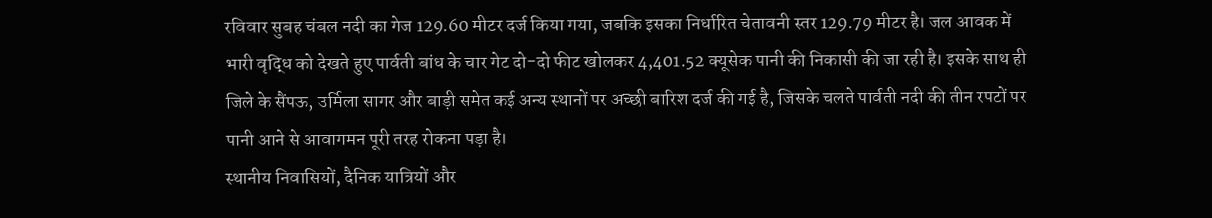रविवार सुबह चंबल नदी का गेज 129.60 मीटर दर्ज किया गया, जबकि इसका निर्धारित चेतावनी स्तर 129.79 मीटर है। जल आवक में भारी वृद्धि को देखते हुए पार्वती बांध के चार गेट दो-दो फीट खोलकर 4,401.52 क्यूसेक पानी की निकासी की जा रही है। इसके साथ ही जिले के सैंपऊ, उर्मिला सागर और बाड़ी समेत कई अन्य स्थानों पर अच्छी बारिश दर्ज की गई है, जिसके चलते पार्वती नदी की तीन रपटों पर पानी आने से आवागमन पूरी तरह रोकना पड़ा है।
स्थानीय निवासियों, दैनिक यात्रियों और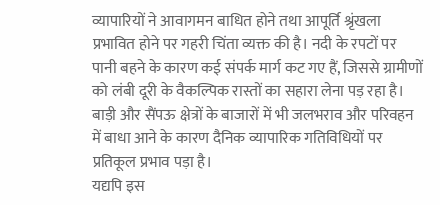व्यापारियों ने आवागमन बाधित होने तथा आपूर्ति श्रृंखला प्रभावित होने पर गहरी चिंता व्यक्त की है। नदी के रपटों पर पानी बहने के कारण कई संपर्क मार्ग कट गए हैं, जिससे ग्रामीणों को लंबी दूरी के वैकल्पिक रास्तों का सहारा लेना पड़ रहा है। बाड़ी और सैंपऊ क्षेत्रों के बाजारों में भी जलभराव और परिवहन में बाधा आने के कारण दैनिक व्यापारिक गतिविधियों पर प्रतिकूल प्रभाव पड़ा है।
यद्यपि इस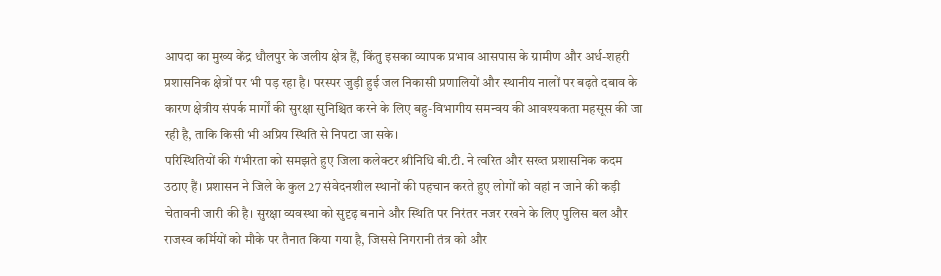आपदा का मुख्य केंद्र धौलपुर के जलीय क्षेत्र हैं, किंतु इसका व्यापक प्रभाव आसपास के ग्रामीण और अर्ध-शहरी प्रशासनिक क्षेत्रों पर भी पड़ रहा है। परस्पर जुड़ी हुई जल निकासी प्रणालियों और स्थानीय नालों पर बढ़ते दबाव के कारण क्षेत्रीय संपर्क मार्गों की सुरक्षा सुनिश्चित करने के लिए बहु-विभागीय समन्वय की आवश्यकता महसूस की जा रही है, ताकि किसी भी अप्रिय स्थिति से निपटा जा सके।
परिस्थितियों की गंभीरता को समझते हुए जिला कलेक्टर श्रीनिधि बी.टी. ने त्वरित और सख्त प्रशासनिक कदम उठाए हैं। प्रशासन ने जिले के कुल 27 संवेदनशील स्थानों की पहचान करते हुए लोगों को वहां न जाने की कड़ी चेतावनी जारी की है। सुरक्षा व्यवस्था को सुदृढ़ बनाने और स्थिति पर निरंतर नजर रखने के लिए पुलिस बल और राजस्व कर्मियों को मौके पर तैनात किया गया है, जिससे निगरानी तंत्र को और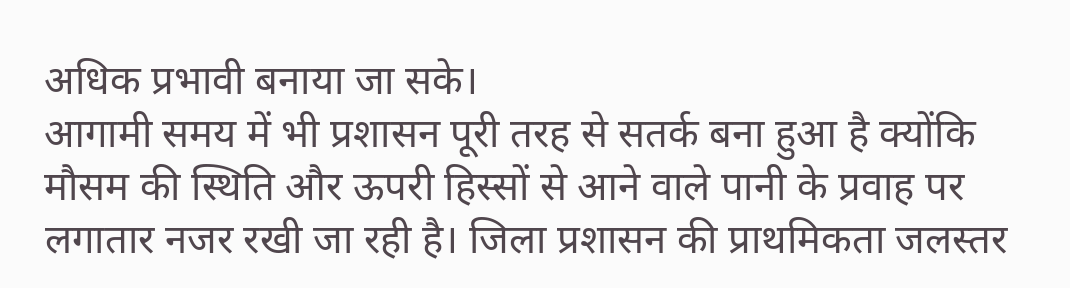अधिक प्रभावी बनाया जा सके।
आगामी समय में भी प्रशासन पूरी तरह से सतर्क बना हुआ है क्योंकि मौसम की स्थिति और ऊपरी हिस्सों से आने वाले पानी के प्रवाह पर लगातार नजर रखी जा रही है। जिला प्रशासन की प्राथमिकता जलस्तर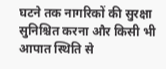घटने तक नागरिकों की सुरक्षा सुनिश्चित करना और किसी भी आपात स्थिति से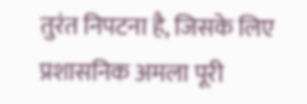तुरंत निपटना है, जिसके लिए प्रशासनिक अमला पूरी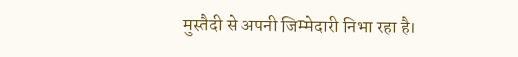मुस्तैदी से अपनी जिम्मेदारी निभा रहा है।